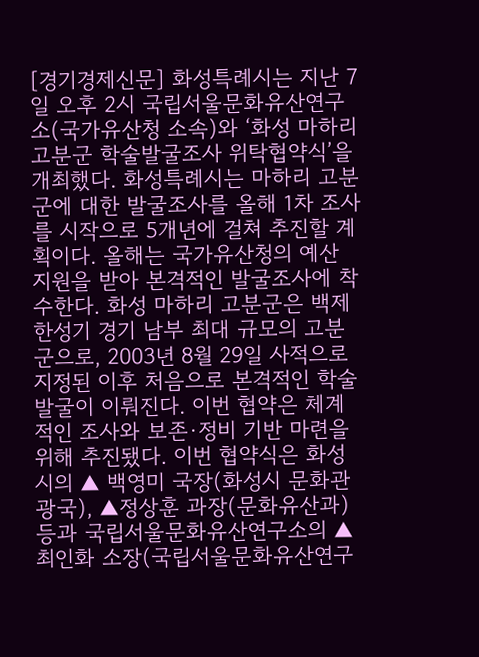[경기경제신문] 화성특례시는 지난 7일 오후 2시 국립서울문화유산연구소(국가유산청 소속)와 ‘화성 마하리 고분군 학술발굴조사 위탁협약식’을 개최했다. 화성특례시는 마하리 고분군에 대한 발굴조사를 올해 1차 조사를 시작으로 5개년에 걸쳐 추진할 계획이다. 올해는 국가유산청의 예산 지원을 받아 본격적인 발굴조사에 착수한다. 화성 마하리 고분군은 백제 한성기 경기 남부 최대 규모의 고분군으로, 2003년 8월 29일 사적으로 지정된 이후 처음으로 본격적인 학술발굴이 이뤄진다. 이번 협약은 체계적인 조사와 보존·정비 기반 마련을 위해 추진됐다. 이번 협약식은 화성시의 ▲ 백영미 국장(화성시 문화관광국), ▲정상훈 과장(문화유산과) 등과 국립서울문화유산연구소의 ▲최인화 소장(국립서울문화유산연구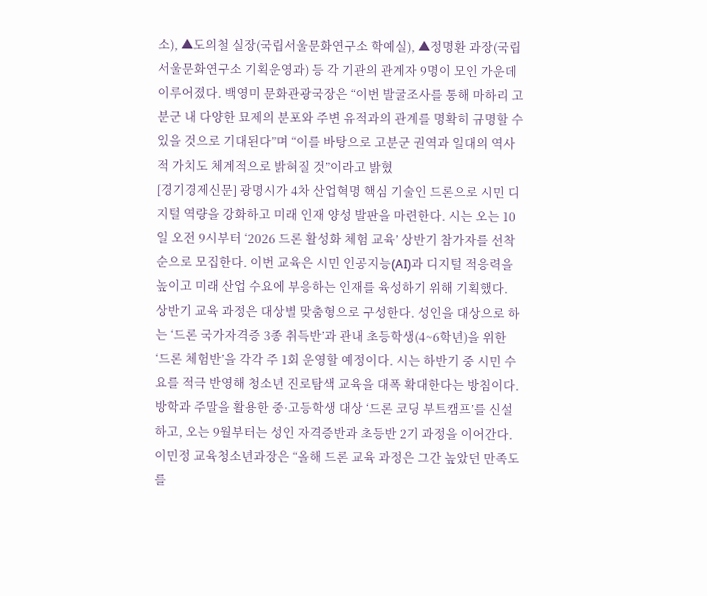소), ▲도의철 실장(국립서울문화연구소 학예실), ▲정명환 과장(국립서울문화연구소 기획운영과) 등 각 기관의 관계자 9명이 모인 가운데 이루어졌다. 백영미 문화관광국장은 “이번 발굴조사를 통해 마하리 고분군 내 다양한 묘제의 분포와 주변 유적과의 관계를 명확히 규명할 수 있을 것으로 기대된다”며 “이를 바탕으로 고분군 권역과 일대의 역사적 가치도 체계적으로 밝혀질 것”이라고 밝혔
[경기경제신문] 광명시가 4차 산업혁명 핵심 기술인 드론으로 시민 디지털 역량을 강화하고 미래 인재 양성 발판을 마련한다. 시는 오는 10일 오전 9시부터 ‘2026 드론 활성화 체험 교육’ 상반기 참가자를 선착순으로 모집한다. 이번 교육은 시민 인공지능(AI)과 디지털 적응력을 높이고 미래 산업 수요에 부응하는 인재를 육성하기 위해 기획했다. 상반기 교육 과정은 대상별 맞춤형으로 구성한다. 성인을 대상으로 하는 ‘드론 국가자격증 3종 취득반’과 관내 초등학생(4~6학년)을 위한 ‘드론 체험반’을 각각 주 1회 운영할 예정이다. 시는 하반기 중 시민 수요를 적극 반영해 청소년 진로탐색 교육을 대폭 확대한다는 방침이다. 방학과 주말을 활용한 중·고등학생 대상 ‘드론 코딩 부트캠프’를 신설하고, 오는 9월부터는 성인 자격증반과 초등반 2기 과정을 이어간다. 이민정 교육청소년과장은 “올해 드론 교육 과정은 그간 높았던 만족도를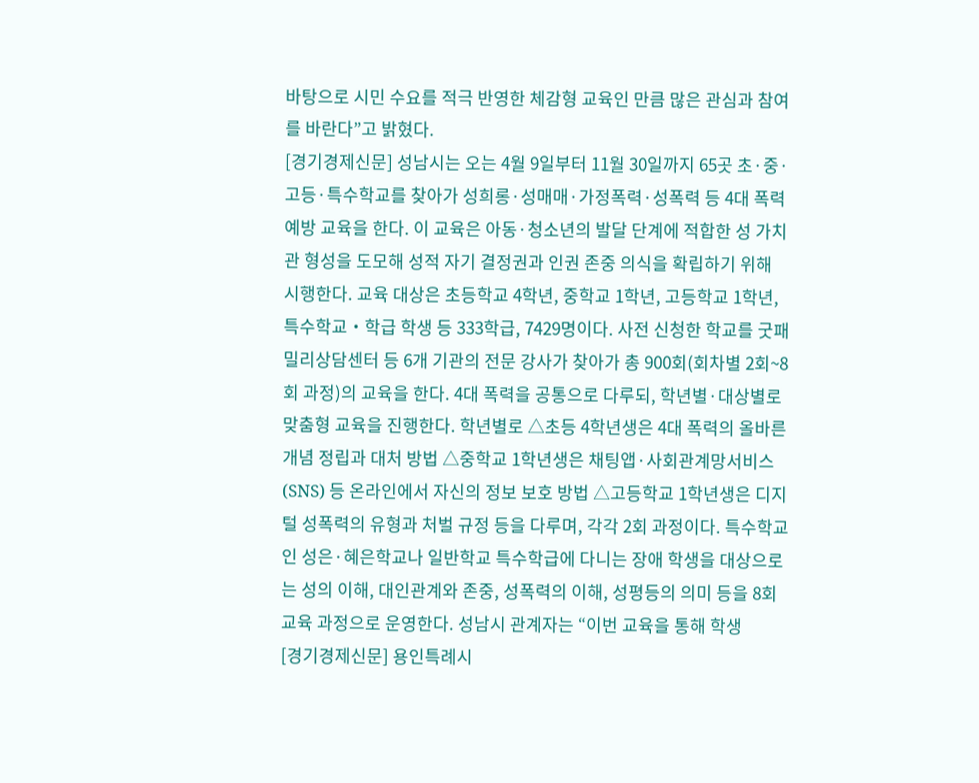바탕으로 시민 수요를 적극 반영한 체감형 교육인 만큼 많은 관심과 참여를 바란다”고 밝혔다.
[경기경제신문] 성남시는 오는 4월 9일부터 11월 30일까지 65곳 초·중·고등·특수학교를 찾아가 성희롱·성매매·가정폭력·성폭력 등 4대 폭력 예방 교육을 한다. 이 교육은 아동·청소년의 발달 단계에 적합한 성 가치관 형성을 도모해 성적 자기 결정권과 인권 존중 의식을 확립하기 위해 시행한다. 교육 대상은 초등학교 4학년, 중학교 1학년, 고등학교 1학년, 특수학교‧학급 학생 등 333학급, 7429명이다. 사전 신청한 학교를 굿패밀리상담센터 등 6개 기관의 전문 강사가 찾아가 총 900회(회차별 2회~8회 과정)의 교육을 한다. 4대 폭력을 공통으로 다루되, 학년별·대상별로 맞춤형 교육을 진행한다. 학년별로 △초등 4학년생은 4대 폭력의 올바른 개념 정립과 대처 방법 △중학교 1학년생은 채팅앱·사회관계망서비스(SNS) 등 온라인에서 자신의 정보 보호 방법 △고등학교 1학년생은 디지털 성폭력의 유형과 처벌 규정 등을 다루며, 각각 2회 과정이다. 특수학교인 성은·혜은학교나 일반학교 특수학급에 다니는 장애 학생을 대상으로는 성의 이해, 대인관계와 존중, 성폭력의 이해, 성평등의 의미 등을 8회 교육 과정으로 운영한다. 성남시 관계자는 “이번 교육을 통해 학생
[경기경제신문] 용인특례시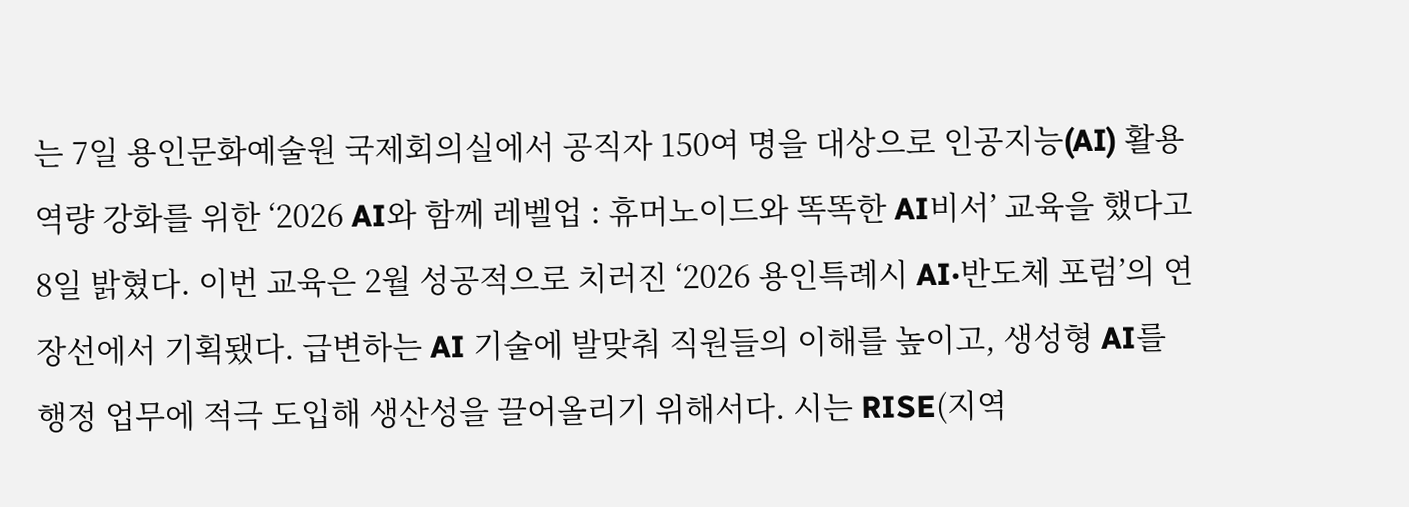는 7일 용인문화예술원 국제회의실에서 공직자 150여 명을 대상으로 인공지능(AI) 활용 역량 강화를 위한 ‘2026 AI와 함께 레벨업 : 휴머노이드와 똑똑한 AI비서’ 교육을 했다고 8일 밝혔다. 이번 교육은 2월 성공적으로 치러진 ‘2026 용인특례시 AI·반도체 포럼’의 연장선에서 기획됐다. 급변하는 AI 기술에 발맞춰 직원들의 이해를 높이고, 생성형 AI를 행정 업무에 적극 도입해 생산성을 끌어올리기 위해서다. 시는 RISE(지역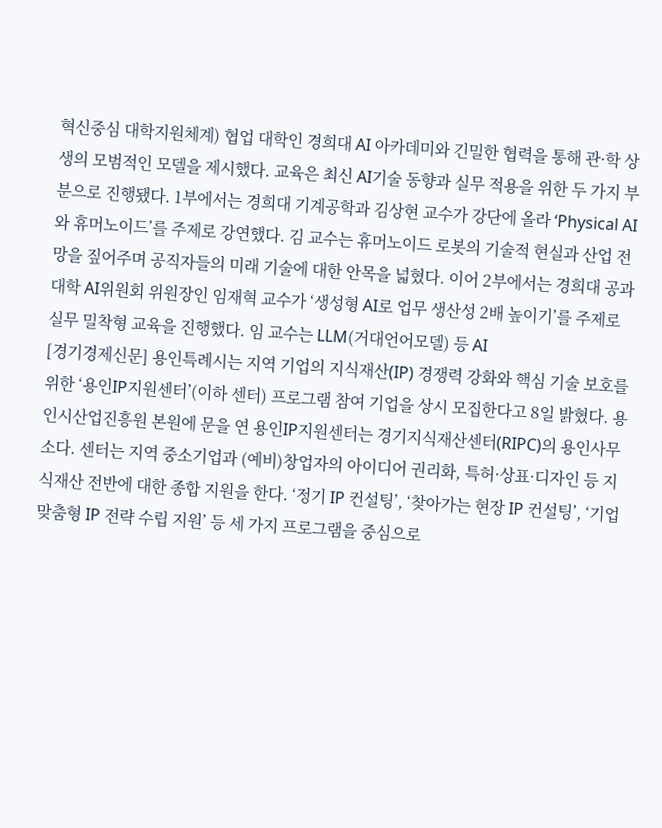혁신중심 대학지원체계) 협업 대학인 경희대 AI 아카데미와 긴밀한 협력을 통해 관·학 상생의 모범적인 모델을 제시했다. 교육은 최신 AI기술 동향과 실무 적용을 위한 두 가지 부분으로 진행됐다. 1부에서는 경희대 기계공학과 김상현 교수가 강단에 올라 ‘Physical AI와 휴머노이드’를 주제로 강연했다. 김 교수는 휴머노이드 로봇의 기술적 현실과 산업 전망을 짚어주며 공직자들의 미래 기술에 대한 안목을 넓혔다. 이어 2부에서는 경희대 공과대학 AI위원회 위원장인 임재혁 교수가 ‘생성형 AI로 업무 생산성 2배 높이기’를 주제로 실무 밀착형 교육을 진행했다. 임 교수는 LLM(거대언어모델) 등 AI
[경기경제신문] 용인특례시는 지역 기업의 지식재산(IP) 경쟁력 강화와 핵심 기술 보호를 위한 ‘용인IP지원센터’(이하 센터) 프로그램 참여 기업을 상시 모집한다고 8일 밝혔다. 용인시산업진흥원 본원에 문을 연 용인IP지원센터는 경기지식재산센터(RIPC)의 용인사무소다. 센터는 지역 중소기업과 (예비)창업자의 아이디어 권리화, 특허·상표·디자인 등 지식재산 전반에 대한 종합 지원을 한다. ‘정기 IP 컨설팅’, ‘찾아가는 현장 IP 컨설팅’, ‘기업 맞춤형 IP 전략 수립 지원’ 등 세 가지 프로그램을 중심으로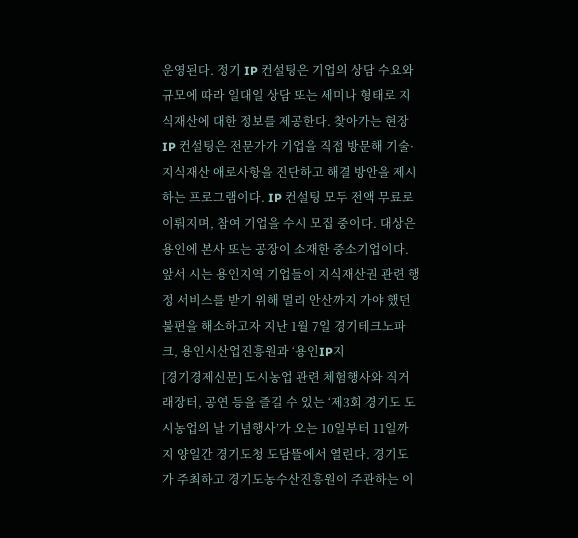운영된다. 정기 IP 컨설팅은 기업의 상담 수요와 규모에 따라 일대일 상담 또는 세미나 형태로 지식재산에 대한 정보를 제공한다. 찾아가는 현장 IP 컨설팅은 전문가가 기업을 직접 방문해 기술·지식재산 애로사항을 진단하고 해결 방안을 제시하는 프로그램이다. IP 컨설팅 모두 전액 무료로 이뤄지며, 참여 기업을 수시 모집 중이다. 대상은 용인에 본사 또는 공장이 소재한 중소기업이다. 앞서 시는 용인지역 기업들이 지식재산권 관련 행정 서비스를 받기 위해 멀리 안산까지 가야 했던 불편을 해소하고자 지난 1월 7일 경기테크노파크, 용인시산업진흥원과 ‘용인IP지
[경기경제신문] 도시농업 관련 체험행사와 직거래장터, 공연 등을 즐길 수 있는 ‘제3회 경기도 도시농업의 날 기념행사’가 오는 10일부터 11일까지 양일간 경기도청 도담뜰에서 열린다. 경기도가 주최하고 경기도농수산진흥원이 주관하는 이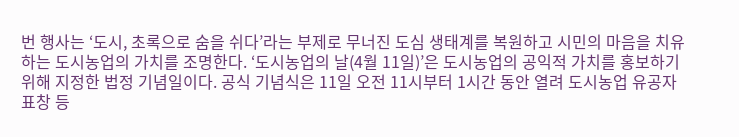번 행사는 ‘도시, 초록으로 숨을 쉬다’라는 부제로 무너진 도심 생태계를 복원하고 시민의 마음을 치유하는 도시농업의 가치를 조명한다. ‘도시농업의 날(4월 11일)’은 도시농업의 공익적 가치를 홍보하기 위해 지정한 법정 기념일이다. 공식 기념식은 11일 오전 11시부터 1시간 동안 열려 도시농업 유공자 표창 등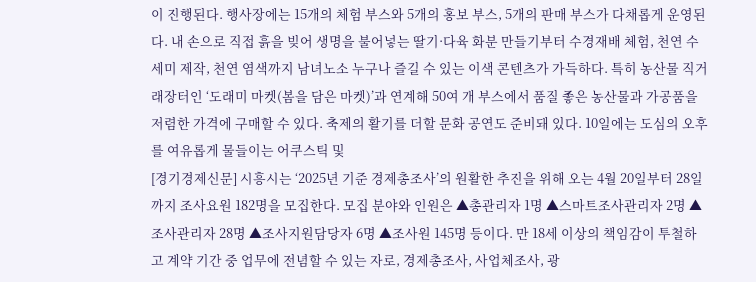이 진행된다. 행사장에는 15개의 체험 부스와 5개의 홍보 부스, 5개의 판매 부스가 다채롭게 운영된다. 내 손으로 직접 흙을 빚어 생명을 불어넣는 딸기·다육 화분 만들기부터 수경재배 체험, 천연 수세미 제작, 천연 염색까지 남녀노소 누구나 즐길 수 있는 이색 콘텐츠가 가득하다. 특히 농산물 직거래장터인 ‘도래미 마켓(봄을 담은 마켓)’과 연계해 50여 개 부스에서 품질 좋은 농산물과 가공품을 저렴한 가격에 구매할 수 있다. 축제의 활기를 더할 문화 공연도 준비돼 있다. 10일에는 도심의 오후를 여유롭게 물들이는 어쿠스틱 및
[경기경제신문] 시흥시는 ‘2025년 기준 경제총조사’의 원활한 추진을 위해 오는 4월 20일부터 28일까지 조사요원 182명을 모집한다. 모집 분야와 인원은 ▲총관리자 1명 ▲스마트조사관리자 2명 ▲조사관리자 28명 ▲조사지원담당자 6명 ▲조사원 145명 등이다. 만 18세 이상의 책임감이 투철하고 계약 기간 중 업무에 전념할 수 있는 자로, 경제총조사, 사업체조사, 광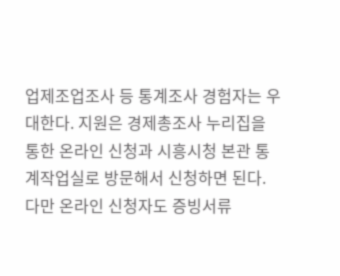업제조업조사 등 통계조사 경험자는 우대한다. 지원은 경제총조사 누리집을 통한 온라인 신청과 시흥시청 본관 통계작업실로 방문해서 신청하면 된다. 다만 온라인 신청자도 증빙서류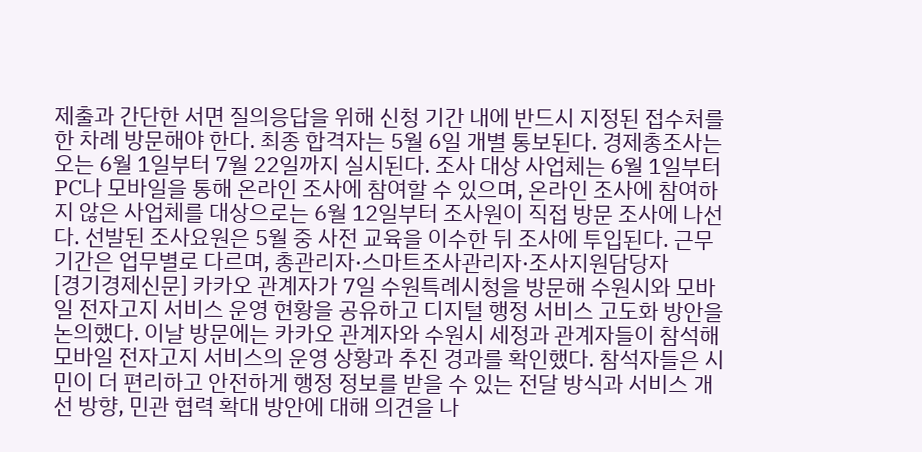제출과 간단한 서면 질의응답을 위해 신청 기간 내에 반드시 지정된 접수처를 한 차례 방문해야 한다. 최종 합격자는 5월 6일 개별 통보된다. 경제총조사는 오는 6월 1일부터 7월 22일까지 실시된다. 조사 대상 사업체는 6월 1일부터 PC나 모바일을 통해 온라인 조사에 참여할 수 있으며, 온라인 조사에 참여하지 않은 사업체를 대상으로는 6월 12일부터 조사원이 직접 방문 조사에 나선다. 선발된 조사요원은 5월 중 사전 교육을 이수한 뒤 조사에 투입된다. 근무 기간은 업무별로 다르며, 총관리자·스마트조사관리자·조사지원담당자
[경기경제신문] 카카오 관계자가 7일 수원특례시청을 방문해 수원시와 모바일 전자고지 서비스 운영 현황을 공유하고 디지털 행정 서비스 고도화 방안을 논의했다. 이날 방문에는 카카오 관계자와 수원시 세정과 관계자들이 참석해 모바일 전자고지 서비스의 운영 상황과 추진 경과를 확인했다. 참석자들은 시민이 더 편리하고 안전하게 행정 정보를 받을 수 있는 전달 방식과 서비스 개선 방향, 민관 협력 확대 방안에 대해 의견을 나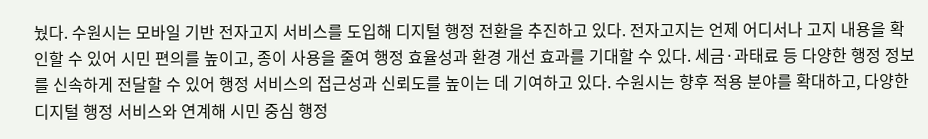눴다. 수원시는 모바일 기반 전자고지 서비스를 도입해 디지털 행정 전환을 추진하고 있다. 전자고지는 언제 어디서나 고지 내용을 확인할 수 있어 시민 편의를 높이고, 종이 사용을 줄여 행정 효율성과 환경 개선 효과를 기대할 수 있다. 세금·과태료 등 다양한 행정 정보를 신속하게 전달할 수 있어 행정 서비스의 접근성과 신뢰도를 높이는 데 기여하고 있다. 수원시는 향후 적용 분야를 확대하고, 다양한 디지털 행정 서비스와 연계해 시민 중심 행정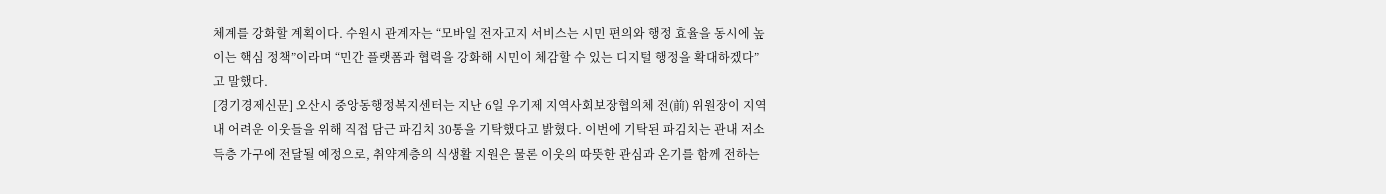체계를 강화할 계획이다. 수원시 관계자는 “모바일 전자고지 서비스는 시민 편의와 행정 효율을 동시에 높이는 핵심 정책”이라며 “민간 플랫폼과 협력을 강화해 시민이 체감할 수 있는 디지털 행정을 확대하겠다”고 말했다.
[경기경제신문] 오산시 중앙동행정복지센터는 지난 6일 우기제 지역사회보장협의체 전(前) 위원장이 지역 내 어려운 이웃들을 위해 직접 담근 파김치 30통을 기탁했다고 밝혔다. 이번에 기탁된 파김치는 관내 저소득층 가구에 전달될 예정으로, 취약계층의 식생활 지원은 물론 이웃의 따뜻한 관심과 온기를 함께 전하는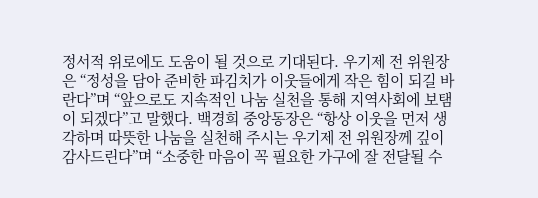정서적 위로에도 도움이 될 것으로 기대된다. 우기제 전 위원장은 “정성을 담아 준비한 파김치가 이웃들에게 작은 힘이 되길 바란다”며 “앞으로도 지속적인 나눔 실천을 통해 지역사회에 보탬이 되겠다”고 말했다. 백경희 중앙동장은 “항상 이웃을 먼저 생각하며 따뜻한 나눔을 실천해 주시는 우기제 전 위원장께 깊이 감사드린다”며 “소중한 마음이 꼭 필요한 가구에 잘 전달될 수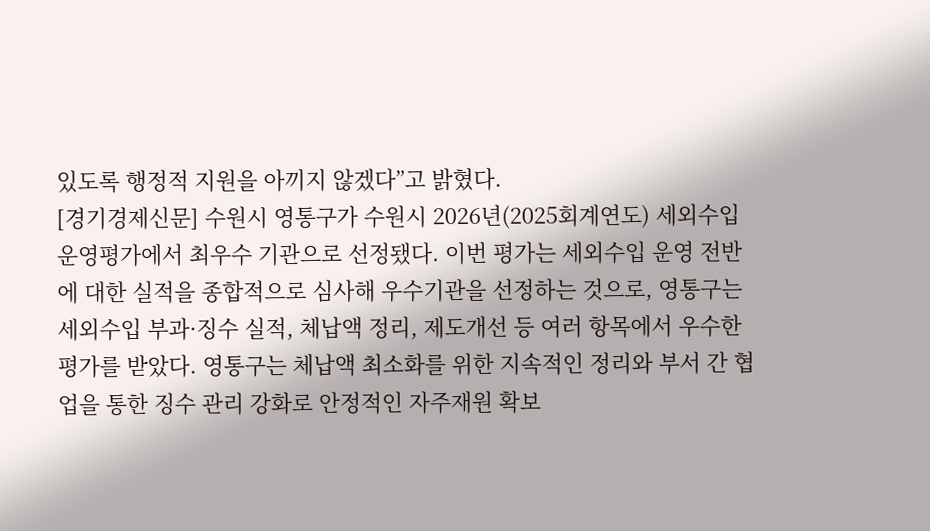있도록 행정적 지원을 아끼지 않겠다”고 밝혔다.
[경기경제신문] 수원시 영통구가 수원시 2026년(2025회계연도) 세외수입 운영평가에서 최우수 기관으로 선정됐다. 이번 평가는 세외수입 운영 전반에 대한 실적을 종합적으로 심사해 우수기관을 선정하는 것으로, 영통구는 세외수입 부과·징수 실적, 체납액 정리, 제도개선 등 여러 항목에서 우수한 평가를 받았다. 영통구는 체납액 최소화를 위한 지속적인 정리와 부서 간 협업을 통한 징수 관리 강화로 안정적인 자주재원 확보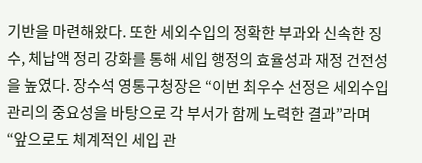기반을 마련해왔다. 또한 세외수입의 정확한 부과와 신속한 징수, 체납액 정리 강화를 통해 세입 행정의 효율성과 재정 건전성을 높였다. 장수석 영통구청장은 “이번 최우수 선정은 세외수입 관리의 중요성을 바탕으로 각 부서가 함께 노력한 결과”라며 “앞으로도 체계적인 세입 관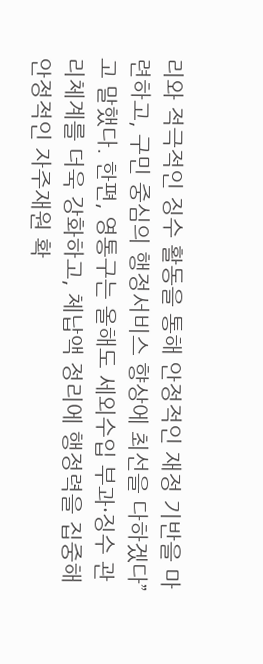리와 적극적인 징수 활동을 통해 안정적인 재정 기반을 마련하고, 구민 중심의 행정서비스 향상에 최선을 다하겠다”고 말했다. 한편, 영통구는 올해도 세외수입 부과·징수 관리체계를 더욱 강화하고, 체납액 정리에 행정력을 집중해 안정적인 자주재원 확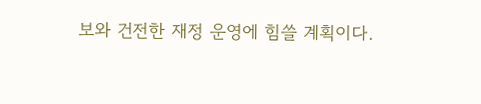보와 건전한 재정 운영에 힘쓸 계획이다.